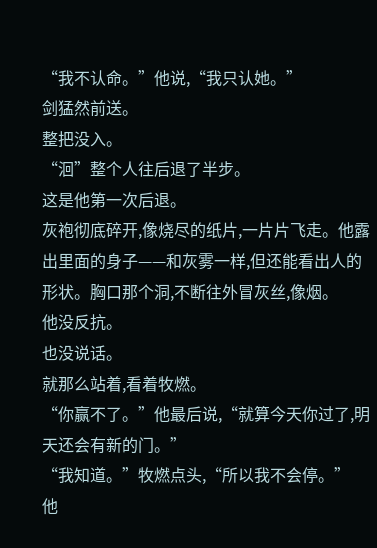“我不认命。”他说,“我只认她。”
剑猛然前送。
整把没入。
“洄”整个人往后退了半步。
这是他第一次后退。
灰袍彻底碎开,像烧尽的纸片,一片片飞走。他露出里面的身子——和灰雾一样,但还能看出人的形状。胸口那个洞,不断往外冒灰丝,像烟。
他没反抗。
也没说话。
就那么站着,看着牧燃。
“你赢不了。”他最后说,“就算今天你过了,明天还会有新的门。”
“我知道。”牧燃点头,“所以我不会停。”
他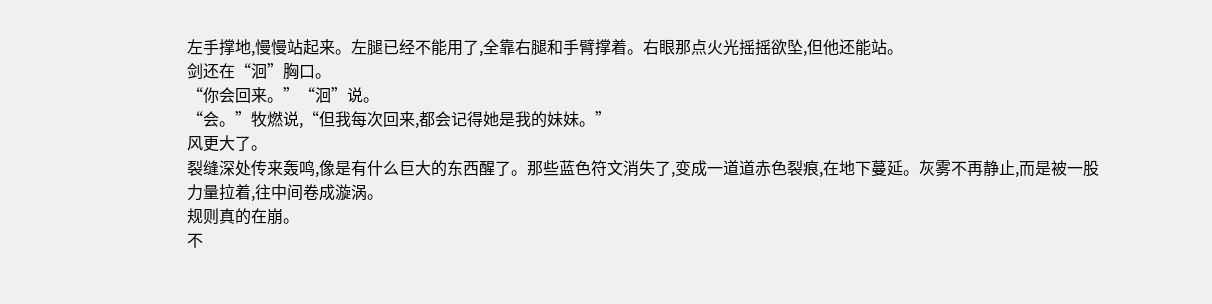左手撑地,慢慢站起来。左腿已经不能用了,全靠右腿和手臂撑着。右眼那点火光摇摇欲坠,但他还能站。
剑还在“洄”胸口。
“你会回来。”“洄”说。
“会。”牧燃说,“但我每次回来,都会记得她是我的妹妹。”
风更大了。
裂缝深处传来轰鸣,像是有什么巨大的东西醒了。那些蓝色符文消失了,变成一道道赤色裂痕,在地下蔓延。灰雾不再静止,而是被一股力量拉着,往中间卷成漩涡。
规则真的在崩。
不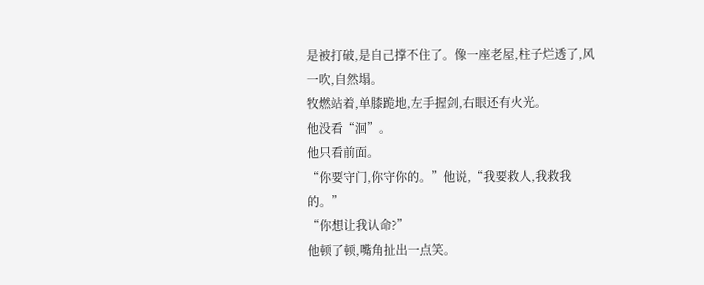是被打破,是自己撑不住了。像一座老屋,柱子烂透了,风一吹,自然塌。
牧燃站着,单膝跪地,左手握剑,右眼还有火光。
他没看“洄”。
他只看前面。
“你要守门,你守你的。”他说,“我要救人,我救我的。”
“你想让我认命?”
他顿了顿,嘴角扯出一点笑。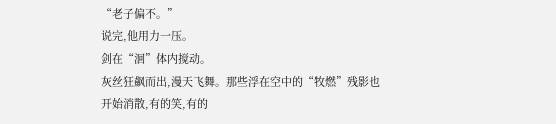“老子偏不。”
说完,他用力一压。
剑在“洄”体内搅动。
灰丝狂飙而出,漫天飞舞。那些浮在空中的“牧燃”残影也开始消散,有的笑,有的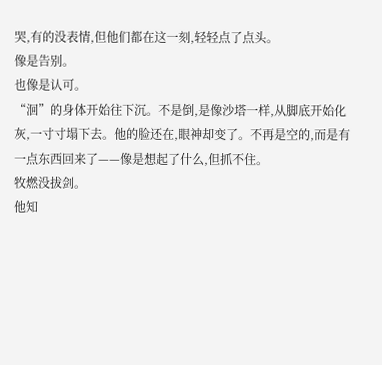哭,有的没表情,但他们都在这一刻,轻轻点了点头。
像是告别。
也像是认可。
“洄”的身体开始往下沉。不是倒,是像沙塔一样,从脚底开始化灰,一寸寸塌下去。他的脸还在,眼神却变了。不再是空的,而是有一点东西回来了——像是想起了什么,但抓不住。
牧燃没拔剑。
他知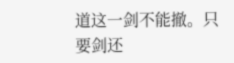道这一剑不能撤。只要剑还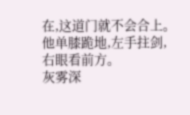在,这道门就不会合上。
他单膝跪地,左手拄剑,右眼看前方。
灰雾深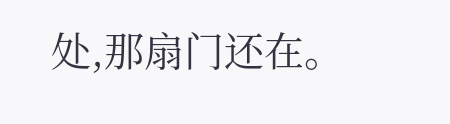处,那扇门还在。